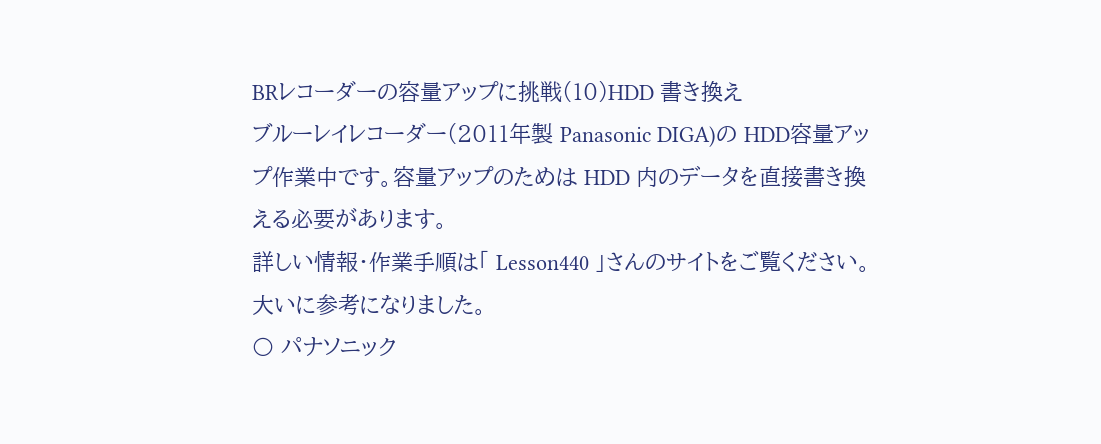BRレコーダーの容量アップに挑戦(10)HDD 書き換え
ブルーレイレコーダー(2011年製 Panasonic DIGA)の HDD容量アップ作業中です。容量アップのためは HDD 内のデータを直接書き換える必要があります。
詳しい情報・作業手順は「 Lesson440 」さんのサイトをご覧ください。大いに参考になりました。
〇 パナソニック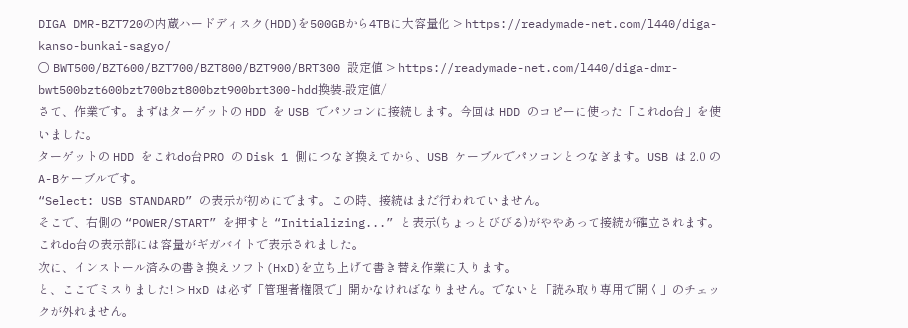DIGA DMR-BZT720の内蔵ハードディスク(HDD)を500GBから4TBに大容量化 > https://readymade-net.com/l440/diga-kanso-bunkai-sagyo/
〇 BWT500/BZT600/BZT700/BZT800/BZT900/BRT300 設定値 > https://readymade-net.com/l440/diga-dmr-bwt500bzt600bzt700bzt800bzt900brt300-hdd換装-設定値/
さて、作業です。まずはターゲットの HDD を USB でパソコンに接続します。今回は HDD のコピーに使った「これdo台」を使いました。
ターゲットの HDD をこれdo台PRO の Disk 1 側につなぎ換えてから、USB ケーブルでパソコンとつなぎます。USB は 2.0 のA-Bケーブルです。
“Select: USB STANDARD” の表示が初めにでます。この時、接続はまだ行われていません。
そこで、右側の “POWER/START” を押すと “Initializing...” と表示(ちょっとびびる)がややあって接続が確立されます。
これdo台の表示部には容量がギガバイトで表示されました。
次に、インストール済みの書き換えソフト(HxD)を立ち上げて書き替え作業に入ります。
と、ここでミスりました! > HxD は必ず「管理者権限で」開かなければなりません。でないと「読み取り専用で開く」のチェックが外れません。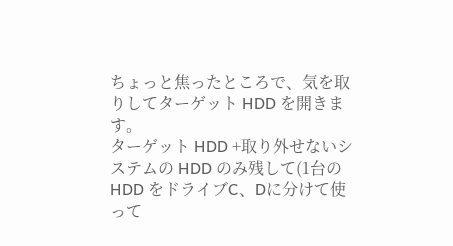ちょっと焦ったところで、気を取りしてターゲット HDD を開きます。
ターゲット HDD +取り外せないシステムの HDD のみ残して(1台の HDD をドライブC、Dに分けて使って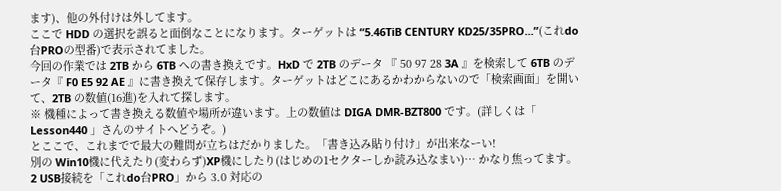ます)、他の外付けは外してます。
ここで HDD の選択を誤ると面倒なことになります。ターゲットは “5.46TiB CENTURY KD25/35PRO...”(これdo台PROの型番)で表示されてました。
今回の作業では 2TB から 6TB への書き換えです。HxD で 2TB のデータ 『 50 97 28 3A 』を検索して 6TB のデータ『 F0 E5 92 AE 』に書き換えて保存します。ターゲットはどこにあるかわからないので「検索画面」を開いて、2TB の数値(16進)を入れて探します。
※ 機種によって書き換える数値や場所が違います。上の数値は DIGA DMR-BZT800 です。(詳しくは「 Lesson440 」さんのサイトへどうぞ。)
とここで、これまでで最大の難問が立ちはだかりました。「書き込み貼り付け」が出来なーい!
別の Win10機に代えたり(変わらず)XP機にしたり(はじめの1セクターしか読み込なまい)… かなり焦ってます。
2 USB接続を「これdo台PRO」から 3.0 対応の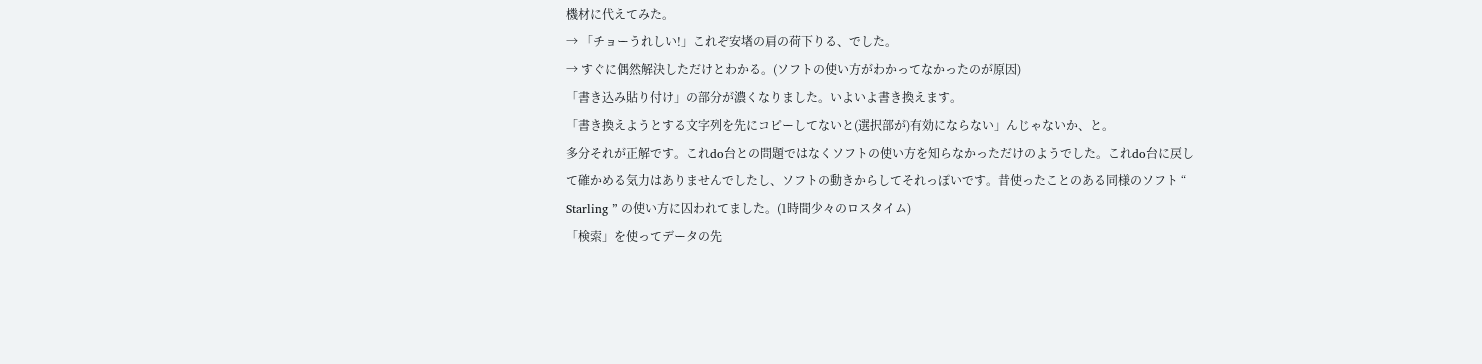機材に代えてみた。
→ 「チョーうれしい!」これぞ安堵の肩の荷下りる、でした。
→ すぐに偶然解決しただけとわかる。(ソフトの使い方がわかってなかったのが原因)
「書き込み貼り付け」の部分が濃くなりました。いよいよ書き換えます。
「書き換えようとする文字列を先にコピーしてないと(選択部が)有効にならない」んじゃないか、と。
多分それが正解です。これdo台との問題ではなくソフトの使い方を知らなかっただけのようでした。これdo台に戻して確かめる気力はありませんでしたし、ソフトの動きからしてそれっぽいです。昔使ったことのある同様のソフト “ Starling ” の使い方に囚われてました。(1時間少々のロスタイム)
「検索」を使ってデータの先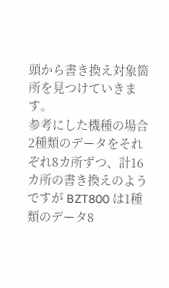頭から書き換え対象箇所を見つけていきます。
参考にした機種の場合2種類のデータをそれぞれ8カ所ずつ、計16カ所の書き換えのようですが BZT800 は1種類のデータ8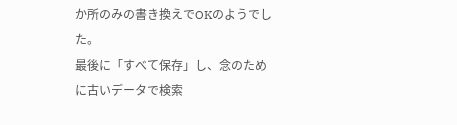か所のみの書き換えでOKのようでした。
最後に「すべて保存」し、念のために古いデータで検索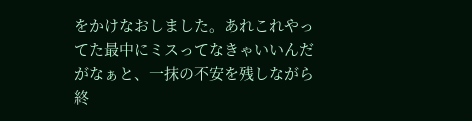をかけなおしました。あれこれやってた最中にミスってなきゃいいんだがなぁと、一抹の不安を残しながら終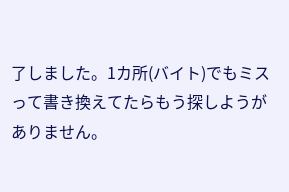了しました。1カ所(バイト)でもミスって書き換えてたらもう探しようがありません。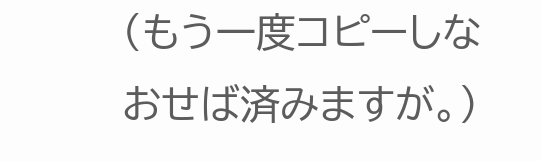(もう一度コピーしなおせば済みますが。)